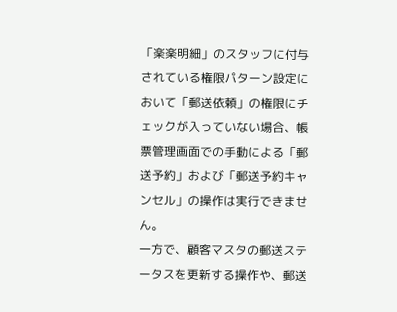「楽楽明細」のスタッフに付与されている権限パターン設定において「郵送依頼」の権限にチェックが入っていない場合、帳票管理画面での手動による「郵送予約」および「郵送予約キャンセル」の操作は実行できません。
一方で、顧客マスタの郵送ステータスを更新する操作や、郵送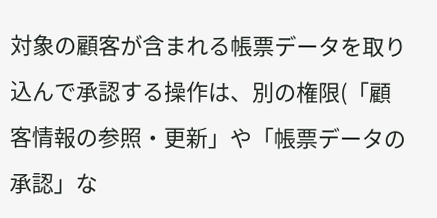対象の顧客が含まれる帳票データを取り込んで承認する操作は、別の権限(「顧客情報の参照・更新」や「帳票データの承認」な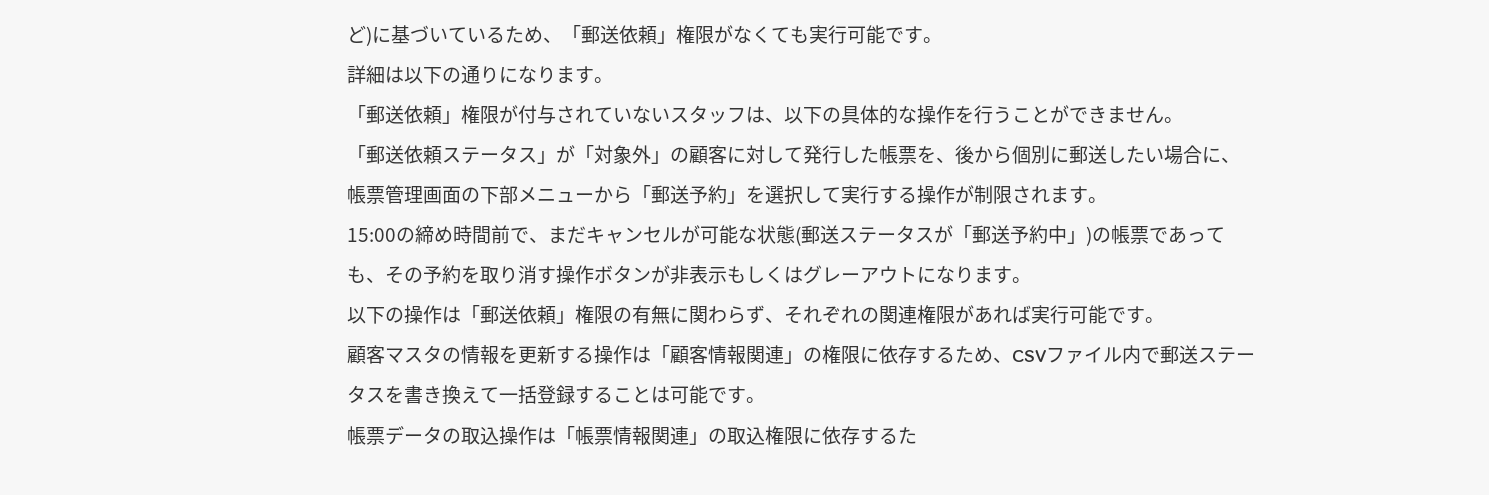ど)に基づいているため、「郵送依頼」権限がなくても実行可能です。
詳細は以下の通りになります。
「郵送依頼」権限が付与されていないスタッフは、以下の具体的な操作を行うことができません。
「郵送依頼ステータス」が「対象外」の顧客に対して発行した帳票を、後から個別に郵送したい場合に、帳票管理画面の下部メニューから「郵送予約」を選択して実行する操作が制限されます。
15:00の締め時間前で、まだキャンセルが可能な状態(郵送ステータスが「郵送予約中」)の帳票であっても、その予約を取り消す操作ボタンが非表示もしくはグレーアウトになります。
以下の操作は「郵送依頼」権限の有無に関わらず、それぞれの関連権限があれば実行可能です。
顧客マスタの情報を更新する操作は「顧客情報関連」の権限に依存するため、CSVファイル内で郵送ステータスを書き換えて一括登録することは可能です。
帳票データの取込操作は「帳票情報関連」の取込権限に依存するた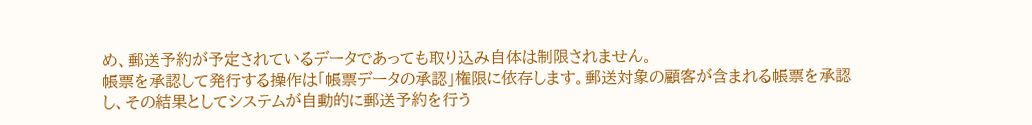め、郵送予約が予定されているデータであっても取り込み自体は制限されません。
帳票を承認して発行する操作は「帳票データの承認」権限に依存します。郵送対象の顧客が含まれる帳票を承認し、その結果としてシステムが自動的に郵送予約を行う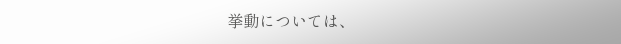挙動については、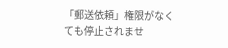「郵送依頼」権限がなくても停止されませ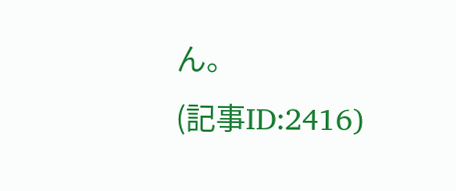ん。
(記事ID:2416)